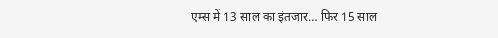एम्स में 13 साल का इंतजार… फिर 15 साल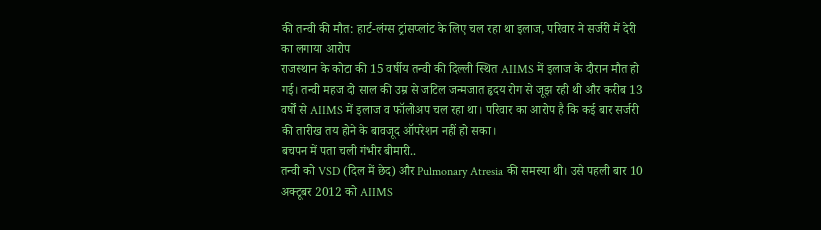की तन्वी की मौत: हार्ट-लंग्स ट्रांसप्लांट के लिए चल रहा था इलाज, परिवार ने सर्जरी में देरी का लगाया आरोप
राजस्थान के कोटा की 15 वर्षीय तन्वी की दिल्ली स्थित AIIMS में इलाज के दौरान मौत हो गई। तन्वी महज दो साल की उम्र से जटिल जन्मजात हृदय रोग से जूझ रही थी और करीब 13 वर्षों से AIIMS में इलाज व फॉलोअप चल रहा था। परिवार का आरोप है कि कई बार सर्जरी की तारीख तय होने के बावजूद ऑपरेशन नहीं हो सका।
बचपन में पता चली गंभीर बीमारी..
तन्वी को VSD (दिल में छेद) और Pulmonary Atresia की समस्या थी। उसे पहली बार 10 अक्टूबर 2012 को AIIMS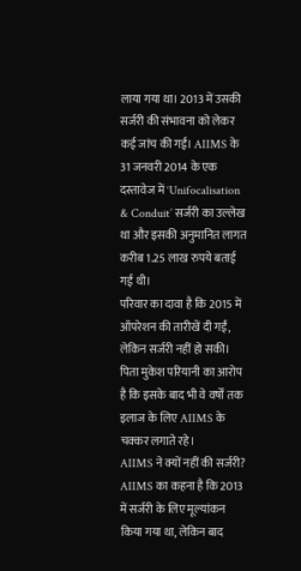लाया गया था। 2013 में उसकी सर्जरी की संभावना को लेकर कई जांच की गईं। AIIMS के 31 जनवरी 2014 के एक दस्तावेज में ‘Unifocalisation & Conduit’ सर्जरी का उल्लेख था और इसकी अनुमानित लागत करीब 1.25 लाख रुपये बताई गई थी।
परिवार का दावा है कि 2015 में ऑपरेशन की तारीखें दी गईं, लेकिन सर्जरी नहीं हो सकी। पिता मुकेश परियानी का आरोप है कि इसके बाद भी वे वर्षों तक इलाज के लिए AIIMS के चक्कर लगाते रहे।
AIIMS ने क्यों नहीं की सर्जरी?
AIIMS का कहना है कि 2013 में सर्जरी के लिए मूल्यांकन किया गया था, लेकिन बाद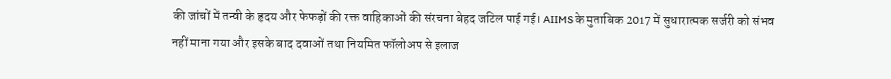की जांचों में तन्वी के हृदय और फेफड़ों की रक्त वाहिकाओं की संरचना बेहद जटिल पाई गई। AIIMS के मुताबिक 2017 में सुधारात्मक सर्जरी को संभव नहीं माना गया और इसके बाद दवाओं तथा नियमित फॉलोअप से इलाज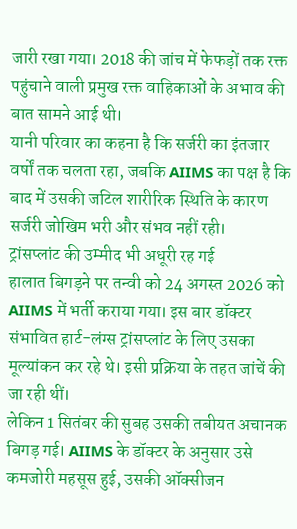जारी रखा गया। 2018 की जांच में फेफड़ों तक रक्त पहुंचाने वाली प्रमुख रक्त वाहिकाओं के अभाव की बात सामने आई थी।
यानी परिवार का कहना है कि सर्जरी का इंतजार वर्षों तक चलता रहा, जबकि AIIMS का पक्ष है कि बाद में उसकी जटिल शारीरिक स्थिति के कारण सर्जरी जोखिम भरी और संभव नहीं रही।
ट्रांसप्लांट की उम्मीद भी अधूरी रह गई
हालात बिगड़ने पर तन्वी को 24 अगस्त 2026 को AIIMS में भर्ती कराया गया। इस बार डॉक्टर संभावित हार्ट-लंग्स ट्रांसप्लांट के लिए उसका मूल्यांकन कर रहे थे। इसी प्रक्रिया के तहत जांचें की जा रही थीं।
लेकिन 1 सितंबर की सुबह उसकी तबीयत अचानक बिगड़ गई। AIIMS के डॉक्टर के अनुसार उसे कमजोरी महसूस हुई, उसकी ऑक्सीजन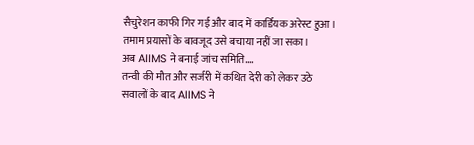सैचुरेशन काफी गिर गई और बाद में कार्डियक अरेस्ट हुआ। तमाम प्रयासों के बावजूद उसे बचाया नहीं जा सका।
अब AIIMS ने बनाई जांच समिति….
तन्वी की मौत और सर्जरी में कथित देरी को लेकर उठे सवालों के बाद AIIMS ने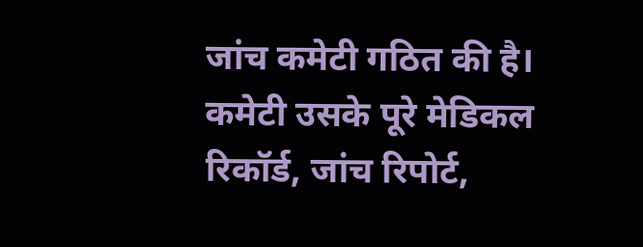जांच कमेटी गठित की है। कमेटी उसके पूरे मेडिकल रिकॉर्ड, जांच रिपोर्ट,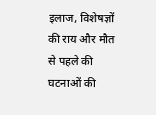इलाज, विशेषज्ञों की राय और मौत से पहले की घटनाओं की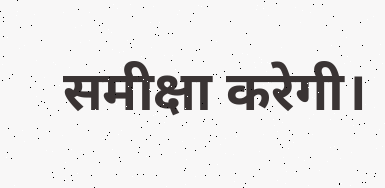समीक्षा करेगी।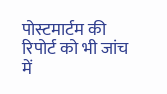पोस्टमार्टम की रिपोर्ट को भी जांच में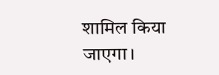शामिल किया जाएगा।